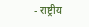- राष्ट्रीय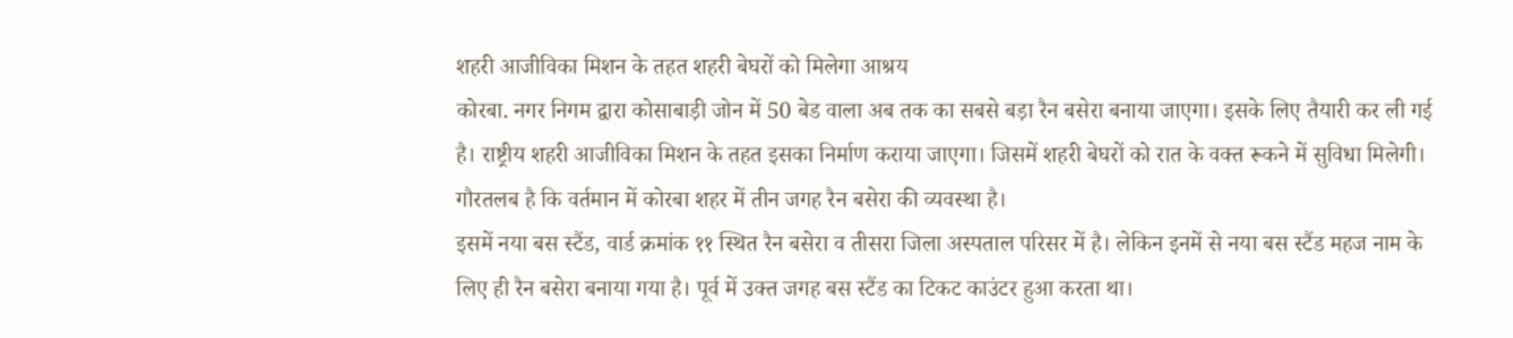शहरी आजीविका मिशन के तहत शहरी बेघरों को मिलेगा आश्रय
कोरबा. नगर निगम द्वारा कोसाबाड़ी जोन में 50 बेड वाला अब तक का सबसे बड़ा रैन बसेरा बनाया जाएगा। इसके लिए तैयारी कर ली गई है। राष्ट्रीय शहरी आजीविका मिशन के तहत इसका निर्माण कराया जाएगा। जिसमें शहरी बेघरों को रात के वक्त रूकने में सुविधा मिलेगी। गौरतलब है कि वर्तमान में कोरबा शहर में तीन जगह रैन बसेरा की व्यवस्था है।
इसमें नया बस स्टैंड, वार्ड क्रमांक ११ स्थित रैन बसेरा व तीसरा जिला अस्पताल परिसर में है। लेकिन इनमें से नया बस स्टैंड महज नाम के लिए ही रैन बसेरा बनाया गया है। पूर्व में उक्त जगह बस स्टैंड का टिकट काउंटर हुआ करता था।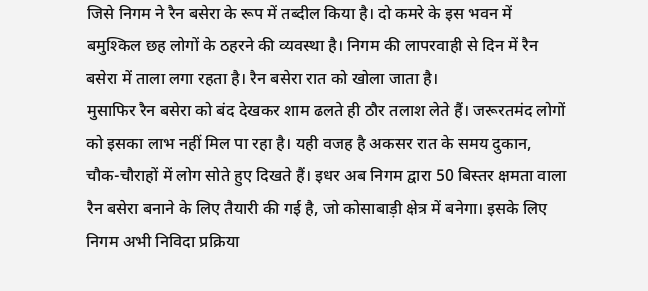जिसे निगम ने रैन बसेरा के रूप में तब्दील किया है। दो कमरे के इस भवन में बमुश्किल छह लोगों के ठहरने की व्यवस्था है। निगम की लापरवाही से दिन में रैन बसेरा में ताला लगा रहता है। रैन बसेरा रात को खोला जाता है।
मुसाफिर रैन बसेरा को बंद देखकर शाम ढलते ही ठौर तलाश लेते हैं। जरूरतमंद लोगों को इसका लाभ नहीं मिल पा रहा है। यही वजह है अकसर रात के समय दुकान, चौक-चौराहों में लोग सोते हुए दिखते हैं। इधर अब निगम द्वारा 50 बिस्तर क्षमता वाला रैन बसेरा बनाने के लिए तैयारी की गई है, जो कोसाबाड़ी क्षेत्र में बनेगा। इसके लिए निगम अभी निविदा प्रक्रिया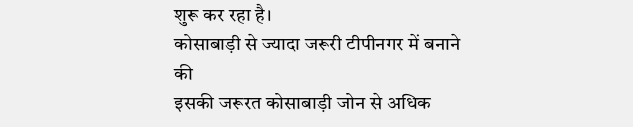शुरू कर रहा है।
कोसाबाड़ी से ज्यादा जरूरी टीपीनगर में बनाने की
इसकी जरूरत कोसाबाड़ी जोन से अधिक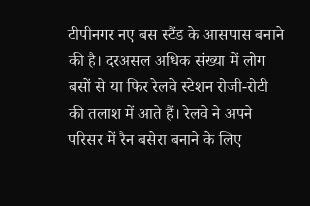टीपीनगर नए बस स्टैंड के आसपास बनाने की है। दरअसल अधिक संख्या में लोग बसों से या फिर रेलवे स्टेशन रोजी-रोटी की तलाश में आते हैं। रेलवे ने अपने परिसर में रैन बसेरा बनाने के लिए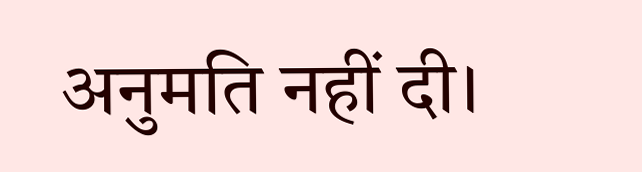अनुमति नहीं दी।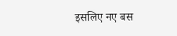इसलिए नए बस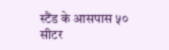स्टैंड के आसपास ५० सीटर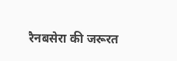रैनबसेरा की जरूरत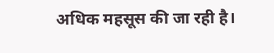अधिक महसूस की जा रही है।